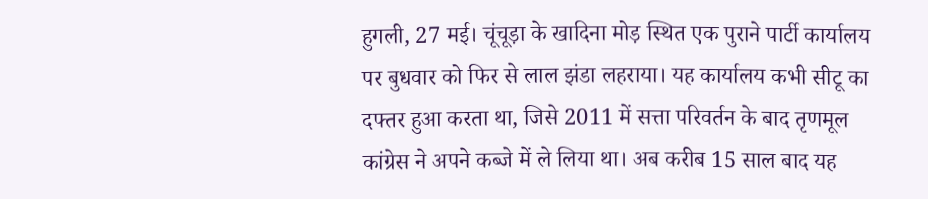हुगली, 27 मई। चूंचूड़ा के खादिना मोड़ स्थित एक पुराने पार्टी कार्यालय पर बुधवार को फिर से लाल झंडा लहराया। यह कार्यालय कभी सीटू का दफ्तर हुआ करता था, जिसे 2011 में सत्ता परिवर्तन के बाद तृणमूल कांग्रेस ने अपने कब्जे में ले लिया था। अब करीब 15 साल बाद यह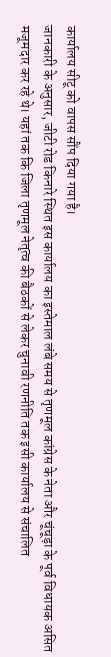कार्यालय सीटू को वापस सौंप दिया गया है।
जानकारी के अनुसार, जीटी रोड किनारे स्थित इस कार्यालय का इस्तेमाल लंबे समय से तृणमूल कांग्रेस के नेता और चूंचूड़ा के पूर्व विधायक असित मजूमदार कर रहे थे। यहां तक कि जिला तृणमूल नेतृत्व की बैठकों से लेकर चुनावी रणनीति तक इसी कार्यालय से संचालित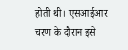होती थी। एसआईआर चरण के दौरान इसे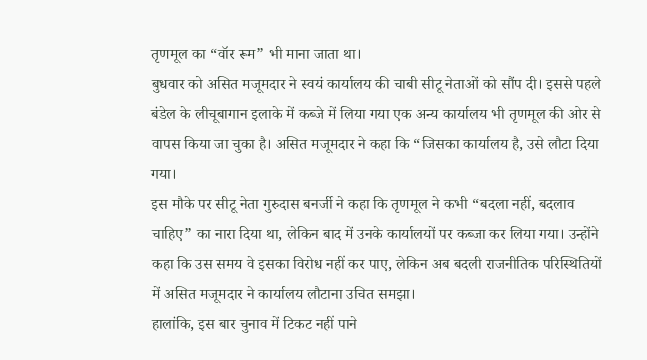तृणमूल का “वॉर रूम” भी माना जाता था।
बुधवार को असित मजूमदार ने स्वयं कार्यालय की चाबी सीटू नेताओं को सौंप दी। इससे पहले बंडेल के लीचूबागान इलाके में कब्जे में लिया गया एक अन्य कार्यालय भी तृणमूल की ओर से वापस किया जा चुका है। असित मजूमदार ने कहा कि “जिसका कार्यालय है, उसे लौटा दिया गया।
इस मौके पर सीटू नेता गुरुदास बनर्जी ने कहा कि तृणमूल ने कभी “बदला नहीं, बदलाव चाहिए” का नारा दिया था, लेकिन बाद में उनके कार्यालयों पर कब्जा कर लिया गया। उन्होंने कहा कि उस समय वे इसका विरोध नहीं कर पाए, लेकिन अब बदली राजनीतिक परिस्थितियों में असित मजूमदार ने कार्यालय लौटाना उचित समझा।
हालांकि, इस बार चुनाव में टिकट नहीं पाने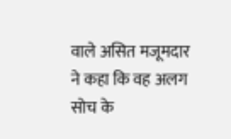वाले असित मजूमदार ने कहा कि वह अलग सोच के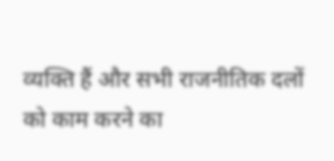व्यक्ति हैं और सभी राजनीतिक दलों को काम करने का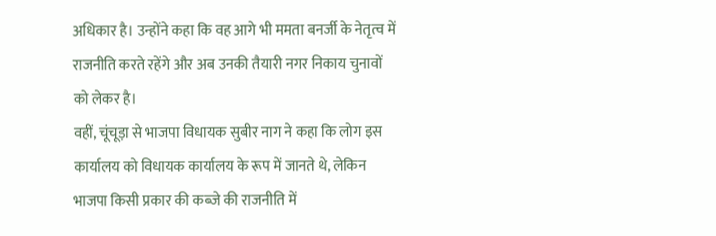अधिकार है। उन्होंने कहा कि वह आगे भी ममता बनर्जी के नेतृत्व में राजनीति करते रहेंगे और अब उनकी तैयारी नगर निकाय चुनावों को लेकर है।
वहीं, चूंचूड़ा से भाजपा विधायक सुबीर नाग ने कहा कि लोग इस कार्यालय को विधायक कार्यालय के रूप में जानते थे, लेकिन भाजपा किसी प्रकार की कब्जे की राजनीति में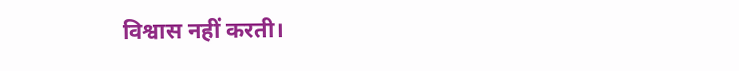विश्वास नहीं करती।